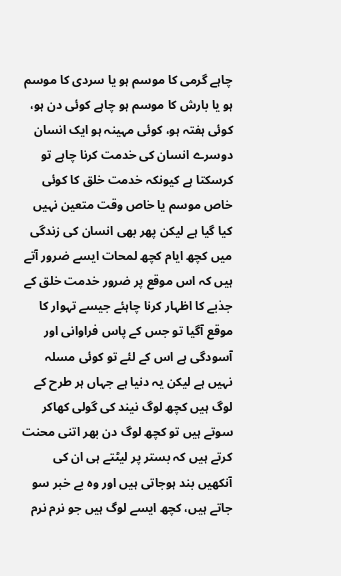چاہے گرمی کا موسم ہو یا سردی کا موسم ہو یا بارش کا موسم ہو چاہے کوئی دن ہو، کوئی ہفتہ ہو، کوئی مہینہ ہو ایک انسان دوسرے انسان کی خدمت کرنا چاہے تو کرسکتا ہے کیونکہ خدمت خلق کا کوئی خاص موسم یا خاص وقت متعین نہیں کیا گیا ہے لیکن پھر بھی انسان کی زندگی میں کچھ ایام کچھ لمحات ایسے ضرور آتے ہیں کہ اس موقع پر ضرور خدمت خلق کے جذبے کا اظہار کرنا چاہئے جیسے تہوار کا موقع آگیا تو جس کے پاس فراوانی اور آسودگی ہے اس کے لئے تو کوئی مسلہ نہیں ہے لیکن یہ دنیا ہے جہاں ہر طرح کے لوگ ہیں کچھ لوگ نیند کی گولی کھاکر سوتے ہیں تو کچھ لوگ دن بھر اتنی محنت کرتے ہیں کہ بستر پر لیٹتے ہی ان کی آنکھیں بند ہوجاتی ہیں اور وہ بے خبر سو جاتے ہیں، کچھ ایسے لوگ ہیں جو نرم نرم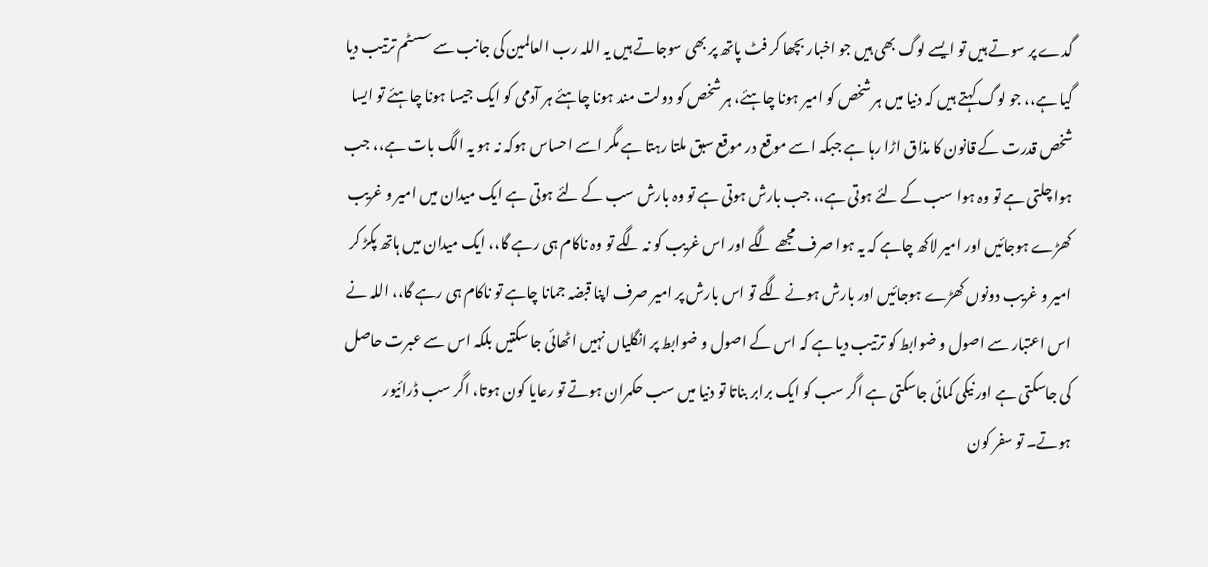گدے پر سوتے ہیں تو ایسے لوگ بھی ہیں جو اخبار بچھا کر فٹ پاتھ پر بھی سوجاتے ہیں یہ اللہ رب العالمین کی جانب سے سسٹم ترتیب دیا گیا ہے،، جو لوگ کہتے ہیں کہ دنیا میں ہر شخص کو امیر ہونا چاہئے، ہر شخص کو دولت مند ہونا چاہئے ہر آدمی کو ایک جیسا ہونا چاہئے تو ایسا شخص قدرت کے قانون کا مذاق اڑا رہا ہے جبکہ اسے موقع در موقع سبق ملتا رہتا ہے مگر اسے احساس ہوکہ نہ ہو یہ الگ بات ہے،، جب ہوا چلتی ہے تو وہ ہوا سب کے لئے ہوتی ہے،، جب بارش ہوتی ہے تو وہ بارش سب کے لئے ہوتی ہے ایک میدان میں امیر و غریب کھڑے ہوجائیں اور امیر لاکھ چاہے کہ یہ ہوا صرف مجھے لگے اور اس غریب کو نہ لگے تو وہ ناکام ہی رہے گا،، ایک میدان میں ہاتھ پکڑ کر امیر و غریب دونوں کھڑے ہوجائیں اور بارش ہونے لگے تو اس بارش پر امیر صرف اپنا قبضہ جمانا چاہے تو ناکام ہی رہے گا،، اللہ نے اس اعتبار سے اصول و ضوابط کو ترتیب دیا ہے کہ اس کے اصول و ضوابط پر انگلیاں نہیں اٹھائی جا سکتیں بلکہ اس سے عبرت حاصل کی جاسکتی ہے اور نیکی کمائی جاسکتی ہے اگر سب کو ایک برابر بناتا تو دنیا میں سب حکمران ہوتے تو رعایا کون ہوتا، اگر سب ڈرائیور ہوتے۔ تو سفر کون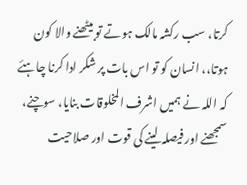کرتا، سب رکشہ مالک ہوتے تو بیٹھنے والا کون ہوتا،، انسان کو تو اس بات پر شکر ادا کرنا چاہئے کہ اللہ نے ہمیں اشرف المخلوقات بنایا، سوچنے، سمجھنے اور فیصلہ لینے کی قوت اور صلاحیت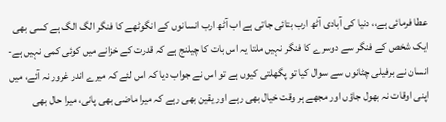عطا فرمائی ہے،، دنیا کی آبادی آٹھ ارب بتائی جاتی ہے اب آٹھ ارب انسانوں کے انگوٹھے کا فنگر الگ الگ ہے کسی بھی ایک شخص کے فنگر سے دوسرے کا فنگر نہیں ملتا یہ اس بات کا چیلنج ہے کہ قدرت کے خزانے میں کوئی کمی نہیں ہے-
انسان نے برفیلی چٹانوں سے سوال کیا تو پگھلتی کیوں ہے تو اس نے جواب دیا کہ اس لئے کہ میرے اندر غرور نہ آئے، میں اپنی اوقات نہ بھول جاؤں اور مجھے ہر وقت خیال بھی رہے اور یقین بھی رہے کہ میرا ماضی بھی پانی، میرا حال بھی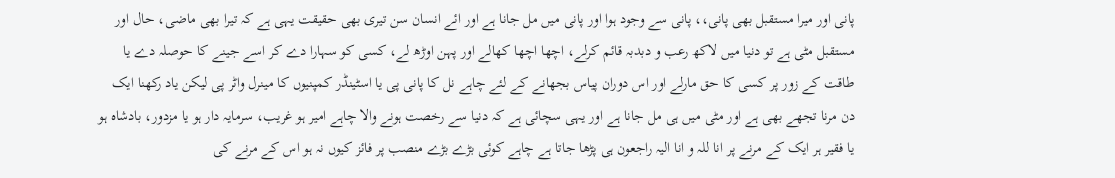پانی اور میرا مستقبل بھی پانی،، پانی سے وجود ہوا اور پانی میں مل جانا ہے اور ائے انسان سن تیری بھی حقیقت یہی ہے کہ تیرا بھی ماضی، حال اور مستقبل مٹی ہے تو دنیا میں لاکھ رعب و دبدبہ قائم کرلے، اچھا اچھا کھالے اور پہن اوڑھ لے، کسی کو سہارا دے کر اسے جینے کا حوصلہ دے یا طاقت کے زور پر کسی کا حق مارلے اور اس دوران پیاس بجھانے کے لئے چاہے نل کا پانی پی یا اسٹینڈر کمپنیوں کا مینرل واٹر پی لیکن یاد رکھنا ایک دن مرنا تجھے بھی ہے اور مٹی میں ہی مل جانا ہے اور یہی سچائی ہے کہ دنیا سے رخصت ہونے والا چاہے امیر ہو غریب، سرمایہ دار ہو یا مزدور، بادشاہ ہو یا فقیر ہر ایک کے مرنے پر انا للہ و انا الیہ راجعون ہی پڑھا جاتا ہے چاہے کوئی بڑے بڑے منصب پر فائز کیوں نہ ہو اس کے مرنے کی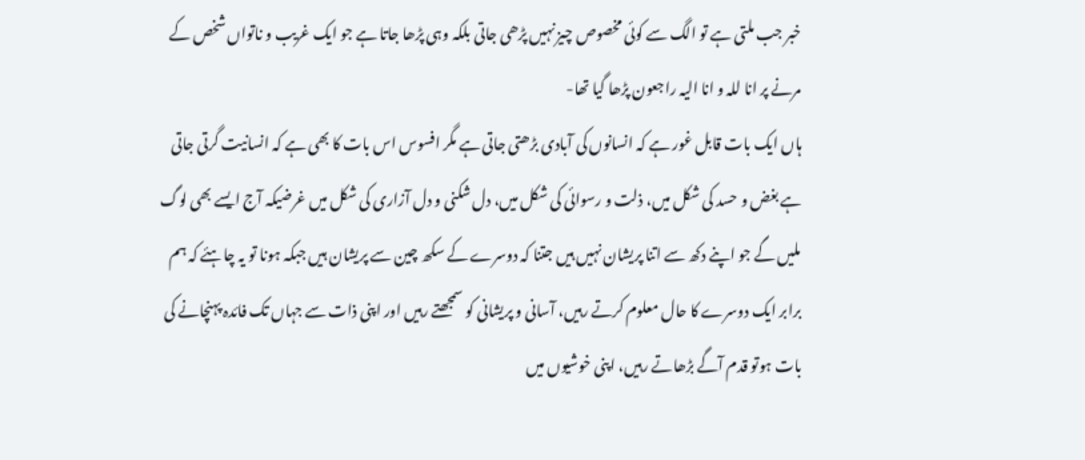خبر جب ملتی ہے تو الگ سے کوئی مخصوص چیز نہیں پڑھی جاتی بلکہ وہی پڑھا جاتا ہے جو ایک غریب و ناتواں شخص کے مرنے پر انا للہ و انا الیہ راجعون پڑھا گیا تھا-
ہاں ایک بات قابل غور ہے کہ انسانوں کی آبادی بڑھتی جاتی ہے مگر افسوس اس بات کا بھی ہے کہ انسانیت گرتی جاتی ہے بغض و حسد کی شکل میں، ذلت و رسوائی کی شکل میں، دل شکنی و دل آزاری کی شکل میں غرضیکہ آج ایسے بھی لوگ ملیں گے جو اپنے دکھ سے اتنا پریشان نہیں ہیں جتنا کہ دوسرے کے سکھ چین سے پریشان ہیں جبکہ ہونا تو یہ چاہئے کہ ہم برابر ایک دوسرے کا حال معلوم کرتے رہیں، آسانی و پریشانی کو سمجھتے رہیں اور اپنی ذات سے جہاں تک فائدہ پہنچانے کی بات ہوتو قدم آگے بڑھاتے رہیں، اپنی خوشیوں میں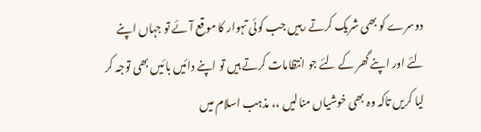دوسرے کو بھی شریک کرتے رہیں جب کوئی تہوار کا موقع آئے تو جہاں اپنے لئے اور اپنے گھر کے لئے جو انتظامات کرتے ہیں تو اپنے دائیں بائیں بھی توجہ کر لیا کریں تاکہ وہ بھی خوشیاں منالیں ،، مذہب اسلام میں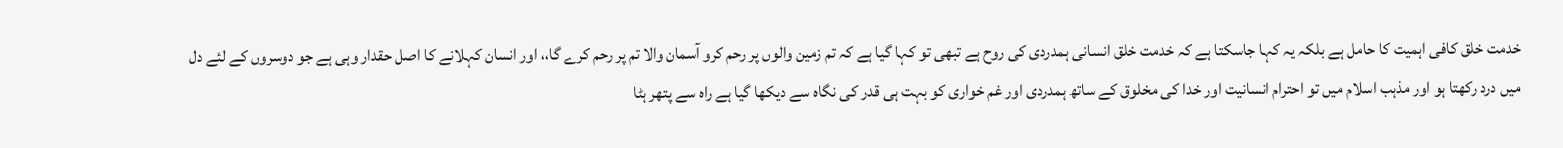خدمت خلق کافی اہمیت کا حامل ہے بلکہ یہ کہا جاسکتا ہے کہ خدمت خلق انسانی ہمدردی کی روح ہے تبھی تو کہا گیا ہے کہ تم زمین والوں پر رحم کرو آسمان والا تم پر رحم کرے گا،، اور انسان کہلانے کا اصل حقدار وہی ہے جو دوسروں کے لئے دل میں درد رکھتا ہو اور مذہب اسلام میں تو احترام انسانیت اور خدا کی مخلوق کے ساتھ ہمدردی اور غم خواری کو بہت ہی قدر کی نگاہ سے دیکھا گیا ہے راہ سے پتھر ہٹا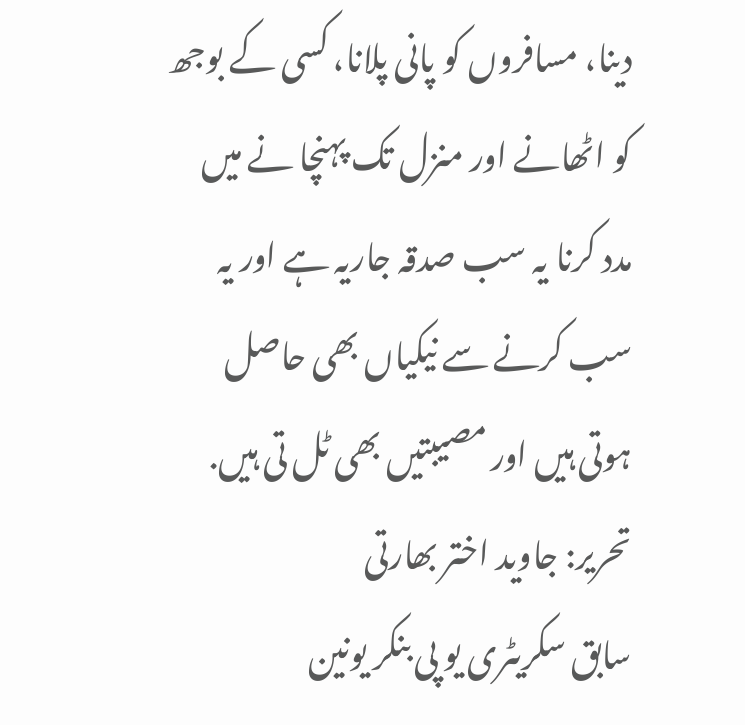دینا، مسافروں کو پانی پلانا، کسی کے بوجھ کو اٹھانے اور منزل تک پہنچا نے میں مدد کرنا یہ سب صدقہ جاریہ ہے اور یہ سب کرنے سے نیکیاں بھی حاصل ہوتی ہیں اور مصیبتیں بھی ٹل تی ہیں.
تحریر: جاوید اختر بھارتی
سابق سکریٹری یو پی بنکر یونین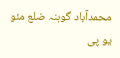محمدآباد گوہنہ ضلع مئو یو پی